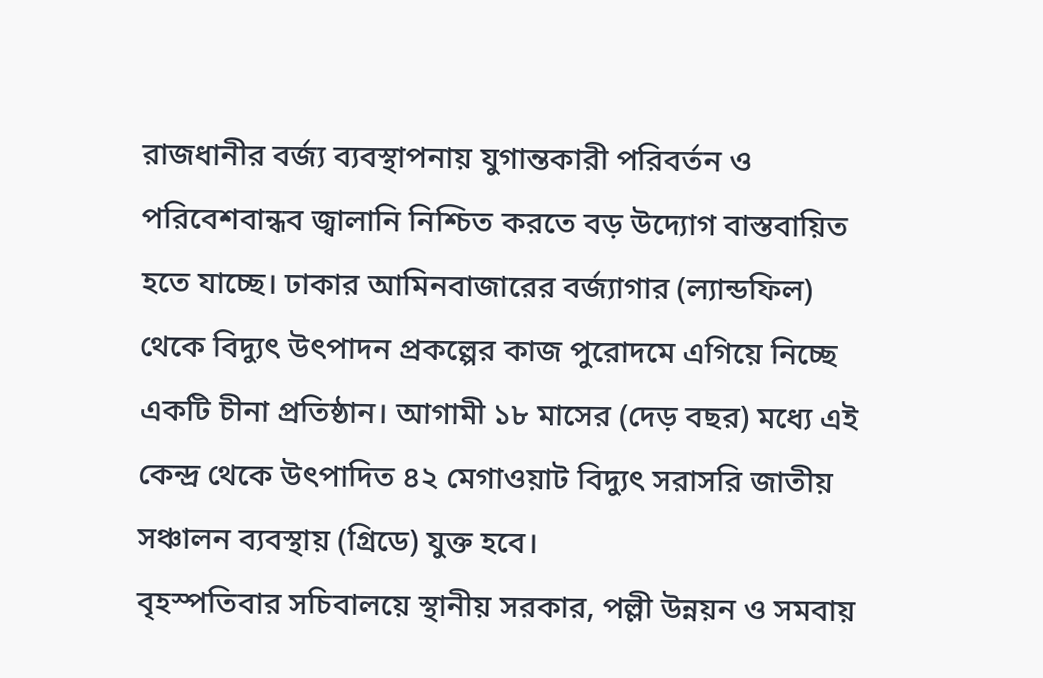রাজধানীর বর্জ্য ব্যবস্থাপনায় যুগান্তকারী পরিবর্তন ও পরিবেশবান্ধব জ্বালানি নিশ্চিত করতে বড় উদ্যোগ বাস্তবায়িত হতে যাচ্ছে। ঢাকার আমিনবাজারের বর্জ্যাগার (ল্যান্ডফিল) থেকে বিদ্যুৎ উৎপাদন প্রকল্পের কাজ পুরোদমে এগিয়ে নিচ্ছে একটি চীনা প্রতিষ্ঠান। আগামী ১৮ মাসের (দেড় বছর) মধ্যে এই কেন্দ্র থেকে উৎপাদিত ৪২ মেগাওয়াট বিদ্যুৎ সরাসরি জাতীয় সঞ্চালন ব্যবস্থায় (গ্রিডে) যুক্ত হবে।
বৃহস্পতিবার সচিবালয়ে স্থানীয় সরকার, পল্লী উন্নয়ন ও সমবায়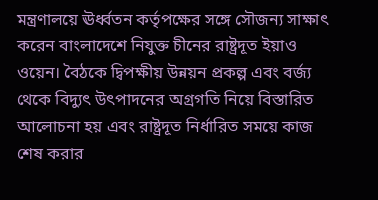মন্ত্রণালয়ে ঊর্ধ্বতন কর্তৃপক্ষের সঙ্গে সৌজন্য সাক্ষাৎ করেন বাংলাদেশে নিযুক্ত চীনের রাষ্ট্রদূত ইয়াও ওয়েন। বৈঠকে দ্বিপক্ষীয় উন্নয়ন প্রকল্প এবং বর্জ্য থেকে বিদ্যুৎ উৎপাদনের অগ্রগতি নিয়ে বিস্তারিত আলোচনা হয় এবং রাষ্ট্রদূত নির্ধারিত সময়ে কাজ শেষ করার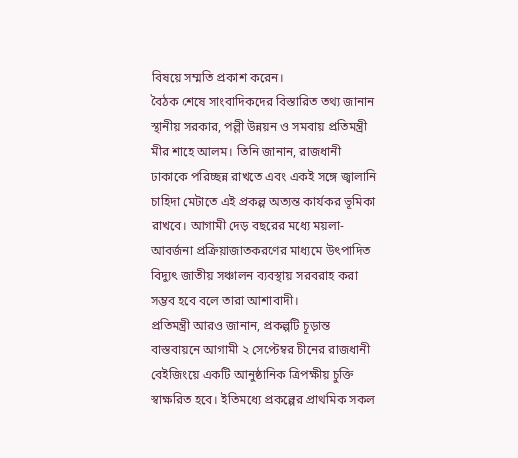বিষয়ে সম্মতি প্রকাশ করেন।
বৈঠক শেষে সাংবাদিকদের বিস্তারিত তথ্য জানান স্থানীয় সরকার, পল্লী উন্নয়ন ও সমবায় প্রতিমন্ত্রী মীর শাহে আলম। তিনি জানান, রাজধানী ঢাকাকে পরিচ্ছন্ন রাখতে এবং একই সঙ্গে জ্বালানি চাহিদা মেটাতে এই প্রকল্প অত্যন্ত কার্যকর ভূমিকা রাখবে। আগামী দেড় বছরের মধ্যে ময়লা-আবর্জনা প্রক্রিয়াজাতকরণের মাধ্যমে উৎপাদিত বিদ্যুৎ জাতীয় সঞ্চালন ব্যবস্থায় সরবরাহ করা সম্ভব হবে বলে তারা আশাবাদী।
প্রতিমন্ত্রী আরও জানান, প্রকল্পটি চূড়ান্ত বাস্তবায়নে আগামী ২ সেপ্টেম্বর চীনের রাজধানী বেইজিংয়ে একটি আনুষ্ঠানিক ত্রিপক্ষীয় চুক্তি স্বাক্ষরিত হবে। ইতিমধ্যে প্রকল্পের প্রাথমিক সকল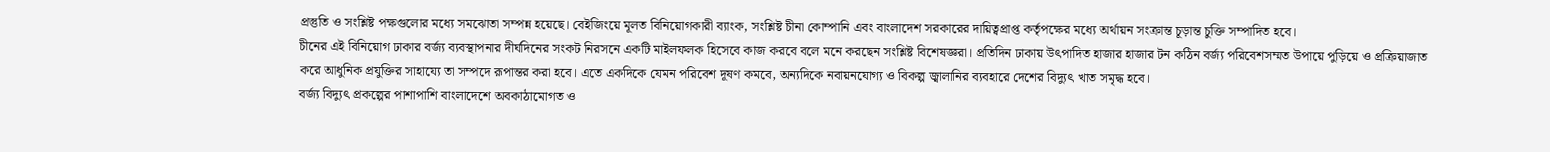প্রস্তুতি ও সংশ্লিষ্ট পক্ষগুলোর মধ্যে সমঝোতা সম্পন্ন হয়েছে। বেইজিংয়ে মূলত বিনিয়োগকারী ব্যাংক, সংশ্লিষ্ট চীনা কোম্পানি এবং বাংলাদেশ সরকারের দায়িত্বপ্রাপ্ত কর্তৃপক্ষের মধ্যে অর্থায়ন সংক্রান্ত চূড়ান্ত চুক্তি সম্পাদিত হবে।
চীনের এই বিনিয়োগ ঢাকার বর্জ্য ব্যবস্থাপনার দীর্ঘদিনের সংকট নিরসনে একটি মাইলফলক হিসেবে কাজ করবে বলে মনে করছেন সংশ্লিষ্ট বিশেষজ্ঞরা। প্রতিদিন ঢাকায় উৎপাদিত হাজার হাজার টন কঠিন বর্জ্য পরিবেশসম্মত উপায়ে পুড়িয়ে ও প্রক্রিয়াজাত করে আধুনিক প্রযুক্তির সাহায্যে তা সম্পদে রূপান্তর করা হবে। এতে একদিকে যেমন পরিবেশ দূষণ কমবে, অন্যদিকে নবায়নযোগ্য ও বিকল্প জ্বালানির ব্যবহারে দেশের বিদ্যুৎ খাত সমৃদ্ধ হবে।
বর্জ্য বিদ্যুৎ প্রকল্পের পাশাপাশি বাংলাদেশে অবকাঠামোগত ও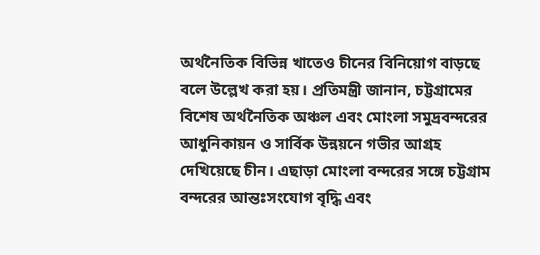অর্থনৈতিক বিভিন্ন খাতেও চীনের বিনিয়োগ বাড়ছে বলে উল্লেখ করা হয়। প্রতিমন্ত্রী জানান, চট্টগ্রামের বিশেষ অর্থনৈতিক অঞ্চল এবং মোংলা সমুদ্রবন্দরের আধুনিকায়ন ও সার্বিক উন্নয়নে গভীর আগ্রহ দেখিয়েছে চীন। এছাড়া মোংলা বন্দরের সঙ্গে চট্টগ্রাম বন্দরের আন্তঃসংযোগ বৃদ্ধি এবং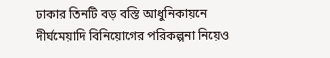ঢাকার তিনটি বড় বস্তি আধুনিকায়নে দীর্ঘমেয়াদি বিনিয়োগের পরিকল্পনা নিয়েও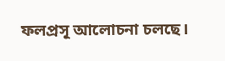ফলপ্রসূ আলোচনা চলছে।